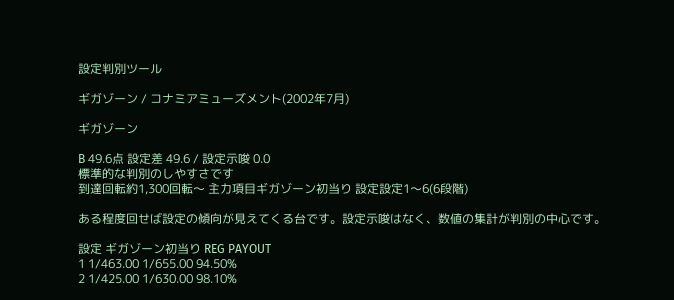設定判別ツール

ギガゾーン / コナミアミューズメント(2002年7月)

ギガゾーン

B 49.6点 設定差 49.6 / 設定示唆 0.0
標準的な判別のしやすさです
到達回転約1,300回転〜 主力項目ギガゾーン初当り 設定設定1〜6(6段階)

ある程度回せば設定の傾向が見えてくる台です。設定示唆はなく、数値の集計が判別の中心です。

設定 ギガゾーン初当り REG PAYOUT
1 1/463.00 1/655.00 94.50%
2 1/425.00 1/630.00 98.10%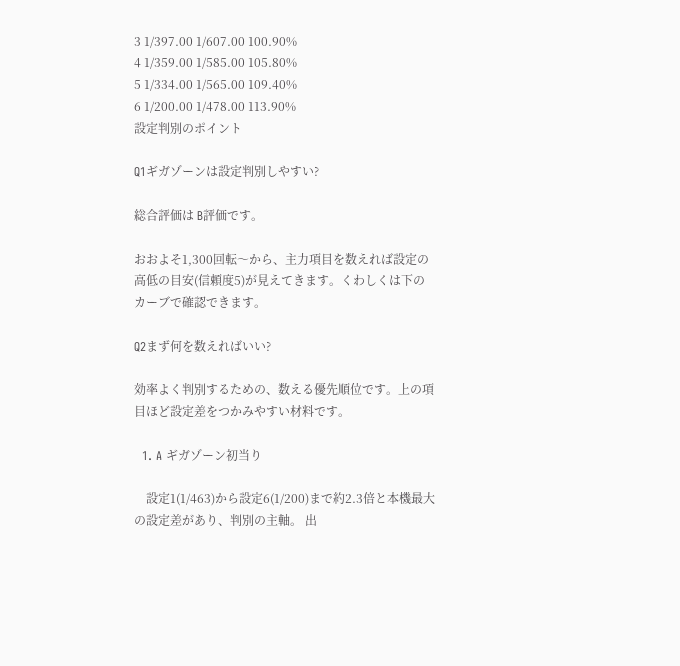3 1/397.00 1/607.00 100.90%
4 1/359.00 1/585.00 105.80%
5 1/334.00 1/565.00 109.40%
6 1/200.00 1/478.00 113.90%
設定判別のポイント

Q1ギガゾーンは設定判別しやすい?

総合評価は B評価です。

おおよそ1,300回転〜から、主力項目を数えれば設定の高低の目安(信頼度5)が見えてきます。くわしくは下のカーブで確認できます。

Q2まず何を数えればいい?

効率よく判別するための、数える優先順位です。上の項目ほど設定差をつかみやすい材料です。

  1. A ギガゾーン初当り

    設定1(1/463)から設定6(1/200)まで約2.3倍と本機最大の設定差があり、判別の主軸。 出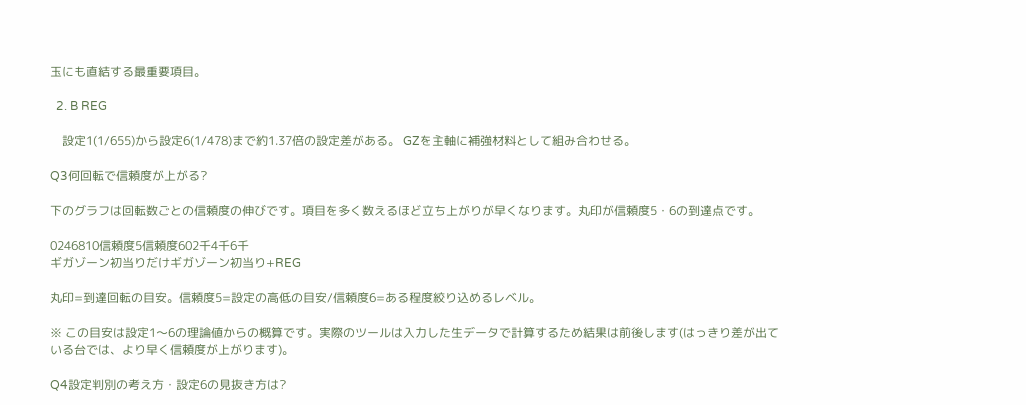玉にも直結する最重要項目。

  2. B REG

    設定1(1/655)から設定6(1/478)まで約1.37倍の設定差がある。 GZを主軸に補強材料として組み合わせる。

Q3何回転で信頼度が上がる?

下のグラフは回転数ごとの信頼度の伸びです。項目を多く数えるほど立ち上がりが早くなります。丸印が信頼度5・6の到達点です。

0246810信頼度5信頼度602千4千6千
ギガゾーン初当りだけギガゾーン初当り+REG

丸印=到達回転の目安。信頼度5=設定の高低の目安/信頼度6=ある程度絞り込めるレベル。

※ この目安は設定1〜6の理論値からの概算です。実際のツールは入力した生データで計算するため結果は前後します(はっきり差が出ている台では、より早く信頼度が上がります)。

Q4設定判別の考え方・設定6の見抜き方は?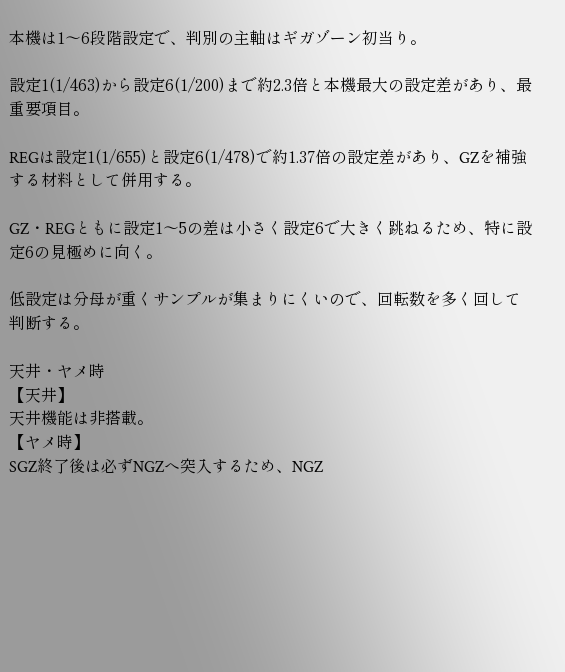本機は1〜6段階設定で、判別の主軸はギガゾーン初当り。

設定1(1/463)から設定6(1/200)まで約2.3倍と本機最大の設定差があり、最重要項目。

REGは設定1(1/655)と設定6(1/478)で約1.37倍の設定差があり、GZを補強する材料として併用する。

GZ・REGともに設定1〜5の差は小さく設定6で大きく跳ねるため、特に設定6の見極めに向く。

低設定は分母が重くサンプルが集まりにくいので、回転数を多く回して判断する。

天井・ヤメ時
【天井】
天井機能は非搭載。
【ヤメ時】
SGZ終了後は必ずNGZへ突入するため、NGZ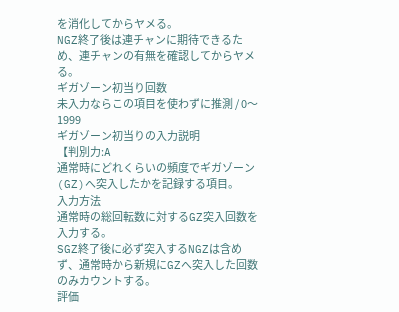を消化してからヤメる。
NGZ終了後は連チャンに期待できるため、連チャンの有無を確認してからヤメる。
ギガゾーン初当り回数
未入力ならこの項目を使わずに推測 / 0〜1999
ギガゾーン初当りの入力説明
【判別力:A
通常時にどれくらいの頻度でギガゾーン(GZ)へ突入したかを記録する項目。
入力方法
通常時の総回転数に対するGZ突入回数を入力する。
SGZ終了後に必ず突入するNGZは含めず、通常時から新規にGZへ突入した回数のみカウントする。
評価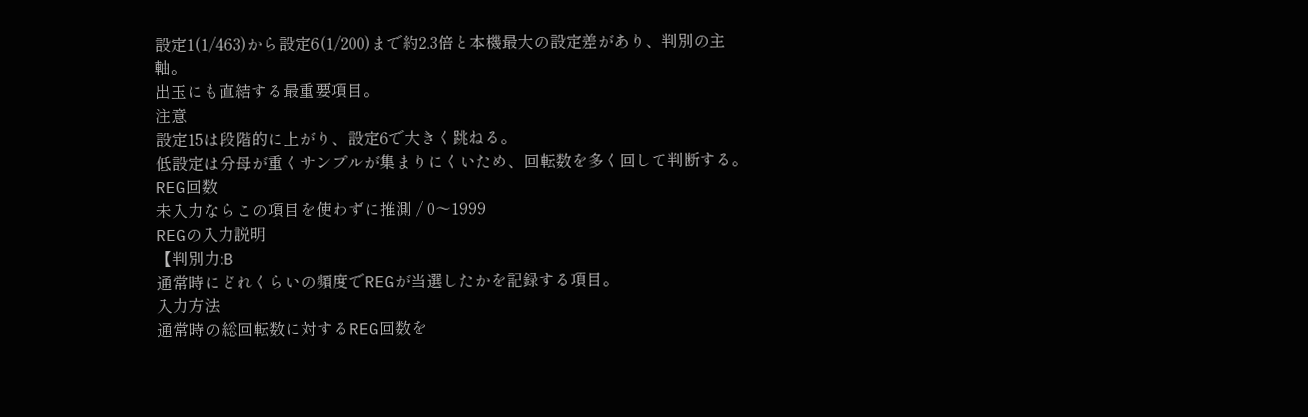設定1(1/463)から設定6(1/200)まで約2.3倍と本機最大の設定差があり、判別の主軸。
出玉にも直結する最重要項目。
注意
設定15は段階的に上がり、設定6で大きく跳ねる。
低設定は分母が重くサンプルが集まりにくいため、回転数を多く回して判断する。
REG回数
未入力ならこの項目を使わずに推測 / 0〜1999
REGの入力説明
【判別力:B
通常時にどれくらいの頻度でREGが当選したかを記録する項目。
入力方法
通常時の総回転数に対するREG回数を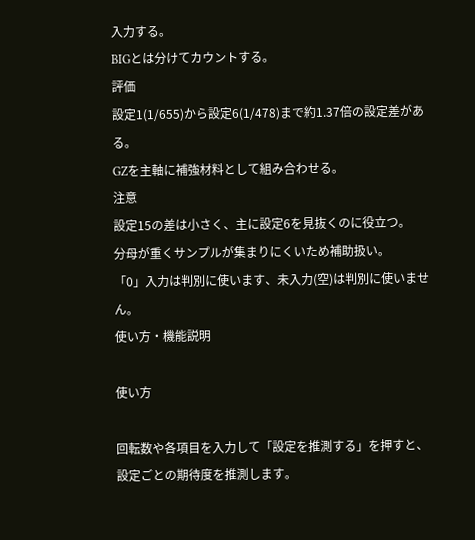入力する。
BIGとは分けてカウントする。
評価
設定1(1/655)から設定6(1/478)まで約1.37倍の設定差がある。
GZを主軸に補強材料として組み合わせる。
注意
設定15の差は小さく、主に設定6を見抜くのに役立つ。
分母が重くサンプルが集まりにくいため補助扱い。
「0」入力は判別に使います、未入力(空)は判別に使いません。
使い方・機能説明

使い方

回転数や各項目を入力して「設定を推測する」を押すと、設定ごとの期待度を推測します。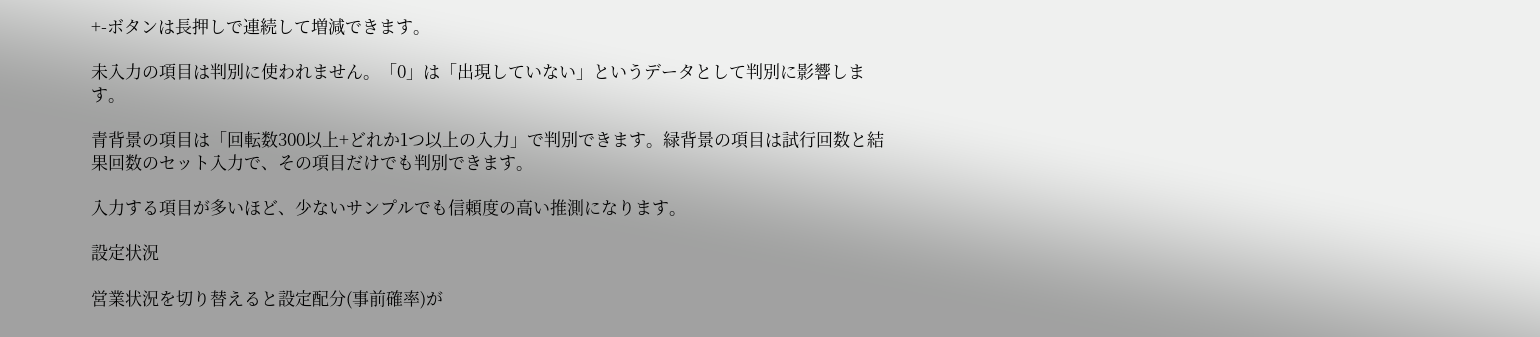+-ボタンは長押しで連続して増減できます。

未入力の項目は判別に使われません。「0」は「出現していない」というデータとして判別に影響します。

青背景の項目は「回転数300以上+どれか1つ以上の入力」で判別できます。緑背景の項目は試行回数と結果回数のセット入力で、その項目だけでも判別できます。

入力する項目が多いほど、少ないサンプルでも信頼度の高い推測になります。

設定状況

営業状況を切り替えると設定配分(事前確率)が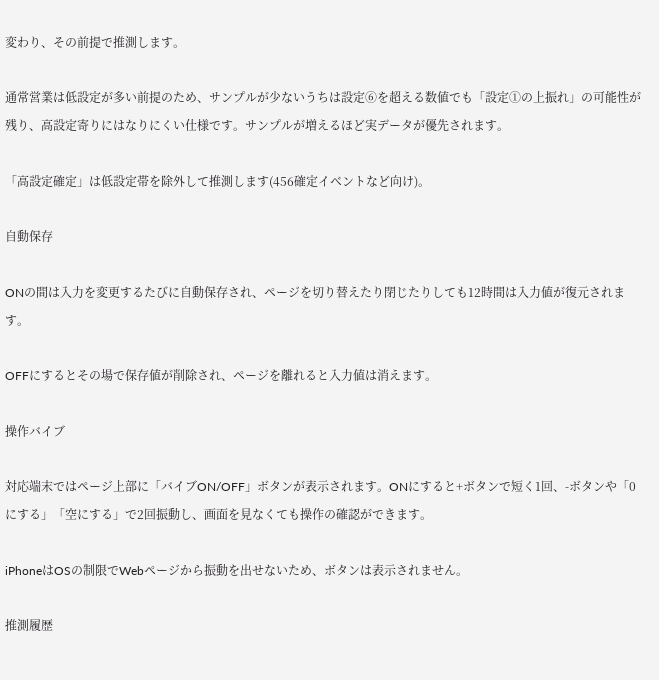変わり、その前提で推測します。

通常営業は低設定が多い前提のため、サンプルが少ないうちは設定⑥を超える数値でも「設定①の上振れ」の可能性が残り、高設定寄りにはなりにくい仕様です。サンプルが増えるほど実データが優先されます。

「高設定確定」は低設定帯を除外して推測します(456確定イベントなど向け)。

自動保存

ONの間は入力を変更するたびに自動保存され、ページを切り替えたり閉じたりしても12時間は入力値が復元されます。

OFFにするとその場で保存値が削除され、ページを離れると入力値は消えます。

操作バイブ

対応端末ではページ上部に「バイブON/OFF」ボタンが表示されます。ONにすると+ボタンで短く1回、-ボタンや「0にする」「空にする」で2回振動し、画面を見なくても操作の確認ができます。

iPhoneはOSの制限でWebページから振動を出せないため、ボタンは表示されません。

推測履歴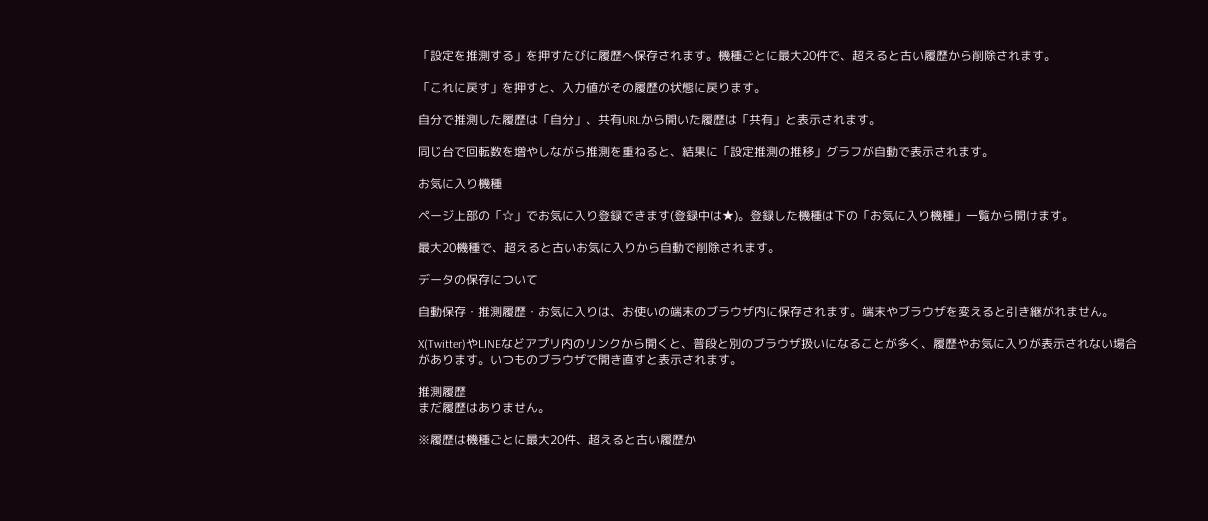「設定を推測する」を押すたびに履歴へ保存されます。機種ごとに最大20件で、超えると古い履歴から削除されます。

「これに戻す」を押すと、入力値がその履歴の状態に戻ります。

自分で推測した履歴は「自分」、共有URLから開いた履歴は「共有」と表示されます。

同じ台で回転数を増やしながら推測を重ねると、結果に「設定推測の推移」グラフが自動で表示されます。

お気に入り機種

ページ上部の「☆」でお気に入り登録できます(登録中は★)。登録した機種は下の「お気に入り機種」一覧から開けます。

最大20機種で、超えると古いお気に入りから自動で削除されます。

データの保存について

自動保存・推測履歴・お気に入りは、お使いの端末のブラウザ内に保存されます。端末やブラウザを変えると引き継がれません。

X(Twitter)やLINEなどアプリ内のリンクから開くと、普段と別のブラウザ扱いになることが多く、履歴やお気に入りが表示されない場合があります。いつものブラウザで開き直すと表示されます。

推測履歴
まだ履歴はありません。

※履歴は機種ごとに最大20件、超えると古い履歴か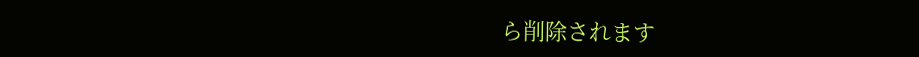ら削除されます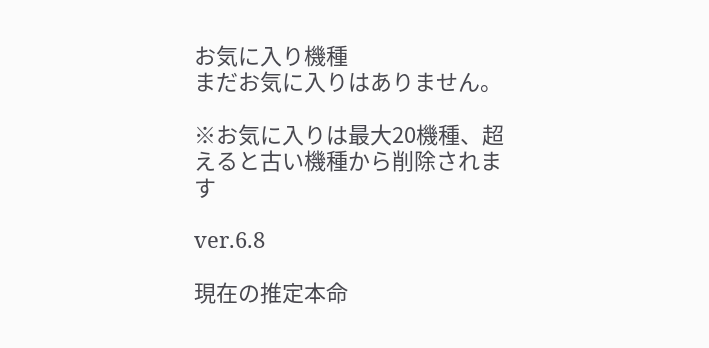お気に入り機種
まだお気に入りはありません。

※お気に入りは最大20機種、超えると古い機種から削除されます

ver.6.8

現在の推定本命